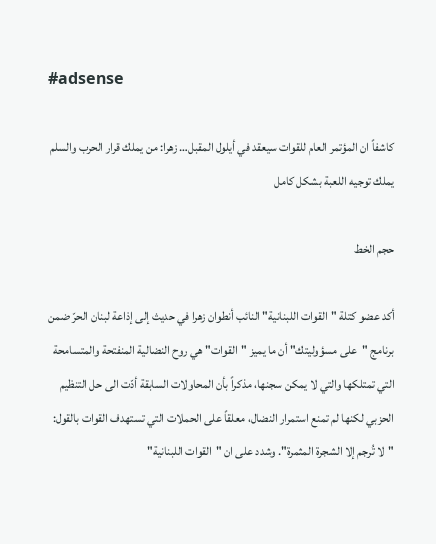#adsense

كاشفاً ان المؤتمر العام للقوات سيعقد في أيلول المقبل… زهرا: من يملك قرار الحرب والسلم يملك توجيه اللعبة بشكل كامل

حجم الخط

أكد عضو كتلة "القوات اللبنانية" النائب أنطوان زهرا في حديث إلى إذاعة لبنان الحرّ ضمن برنامج "على مسؤوليتك" أن ما يميز "القوات" هي روح النضالية المنفتحة والمتسامحة التي تمتلكها والتي لا يمكن سجنها، مذكراً بأن المحاولات السابقة أدّت الى حل التنظيم الحزبي لكنها لم تمنع استمرار النضال، معلقاً على الحملات التي تستهدف القوات بالقول: "لا تُرجم إلا الشجرة المثمرة". وشدد على ان "القوات اللبنانية"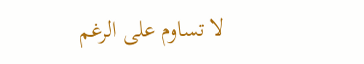لا تساوم على الرغم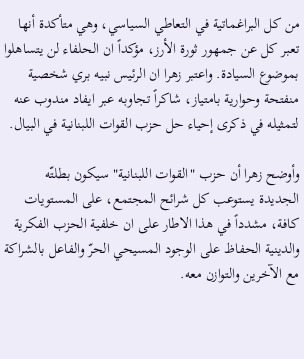من كل البراغماتية في التعاطي السياسي، وهي متأكدة أنها تعبر كل عن جمهور ثورة الأرز، مؤكداً ان الحلفاء لن يتساهلوا بموضوع السيادة. واعتبر زهرا ان الرئيس نبيه بري شخصية منفتحة وحوارية بامتياز، شاكراً تجاوبه عبر ايفاد مندوب عنه لتمثيله في ذكرى إحياء حل حزب القوات اللبنانية في البيال.

وأوضح زهرا أن حزب "القوات اللبنانية" سيكون بطلتّه الجديدة يستوعب كل شرائح المجتمع، على المستويات كافة، مشدداً في هذا الاطار على ان خلفية الحزب الفكرية والدينية الحفاظ على الوجود المسيحي الحرّ والفاعل بالشراكة مع الآخرين والتوازن معه.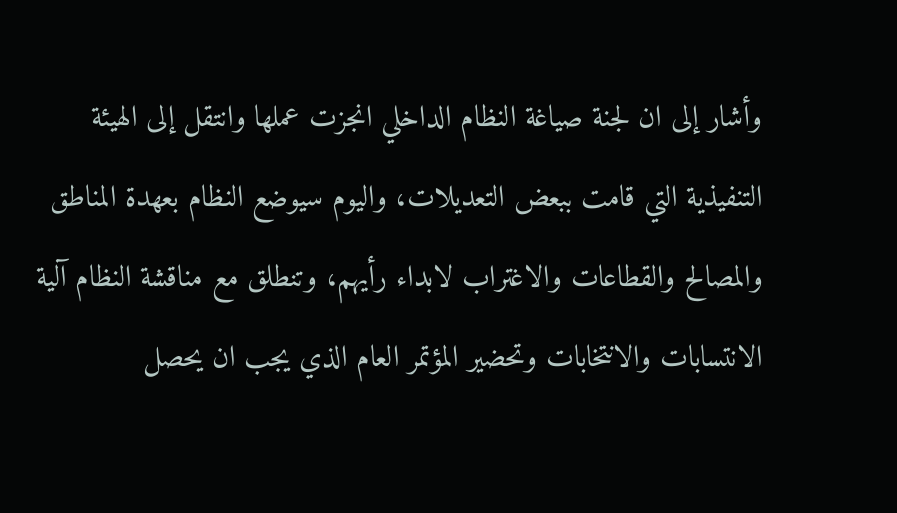وأشار إلى ان لجنة صياغة النظام الداخلي انجزت عملها وانتقل إلى الهيئة التنفيذية التي قامت ببعض التعديلات، واليوم سيوضع النظام بعهدة المناطق والمصالح والقطاعات والاغتراب لابداء رأيهم، وتنطلق مع مناقشة النظام آلية الانتسابات والانتخابات وتحضير المؤتمر العام الذي يجب ان يحصل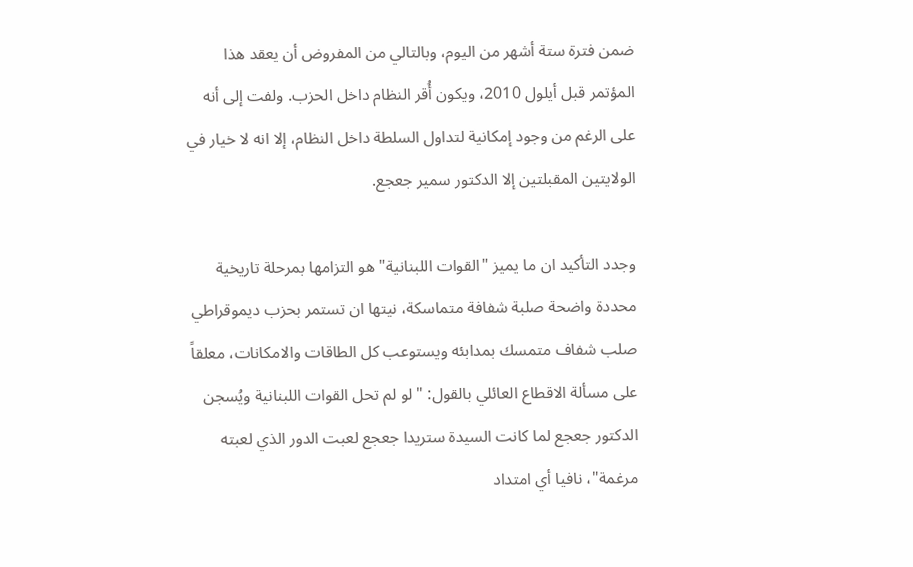ضمن فترة ستة أشهر من اليوم، وبالتالي من المفروض أن يعقد هذا المؤتمر قبل أيلول 2010، ويكون أُقر النظام داخل الحزب. ولفت إلى أنه على الرغم من وجود إمكانية لتداول السلطة داخل النظام، إلا انه لا خيار في الولايتين المقبلتين إلا الدكتور سمير جعجع.

وجدد التأكيد ان ما يميز "القوات اللبنانية" هو التزامها بمرحلة تاريخية محددة واضحة صلبة شفافة متماسكة، نيتها ان تستمر بحزب ديموقراطي صلب شفاف متمسك بمدابئه ويستوعب كل الطاقات والامكانات، معلقاً على مسألة الاقطاع العائلي بالقول: "لو لم تحل القوات اللبنانية ويُسجن الدكتور جعجع لما كانت السيدة ستريدا جعجع لعبت الدور الذي لعبته مرغمة"، نافيا أي امتداد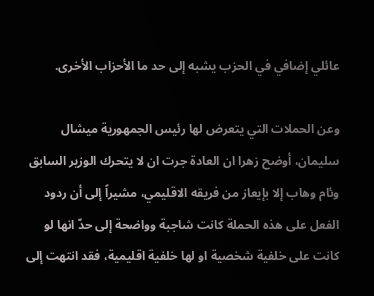عائلي إضافي في الحزب يشبه إلى حد ما الأحزاب الأخرى.

وعن الحملات التي يتعرض لها رئيس الجمهورية ميشال سليمان، أوضح زهرا ان العادة جرت ان لا يتحرك الوزير السابق وئام وهاب إلا بإيعاز من فريقه الاقليمي، مشيراً إلى أن ردود الفعل على هذه الحملة كانت شاجبة وواضحة إلى حدّ انها لو كانت على خلفية شخصية او لها خلفية اقليمية، فقد انتهت إلى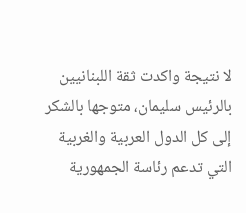لا نتيجة واكدت ثقة اللبنانيين بالرئيس سليمان، متوجها بالشكر إلى كل الدول العربية والغربية التي تدعم رئاسة الجمهورية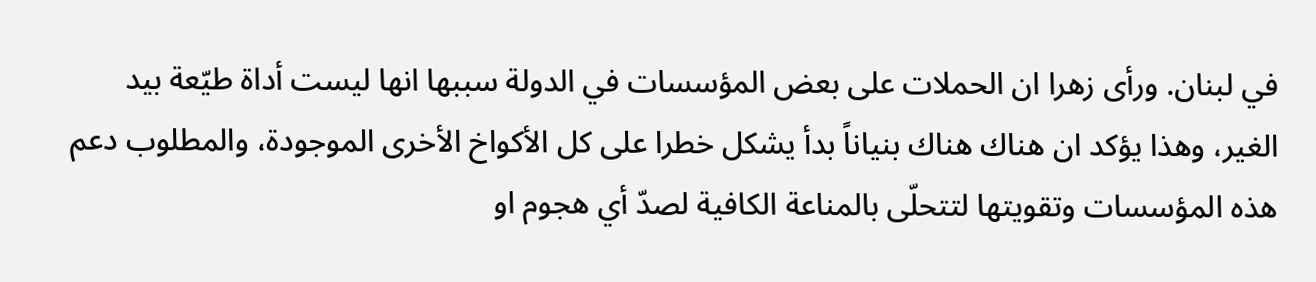في لبنان. ورأى زهرا ان الحملات على بعض المؤسسات في الدولة سببها انها ليست أداة طيّعة بيد الغير، وهذا يؤكد ان هناك هناك بنياناً بدأ يشكل خطرا على كل الأكواخ الأخرى الموجودة، والمطلوب دعم هذه المؤسسات وتقويتها لتتحلّى بالمناعة الكافية لصدّ أي هجوم او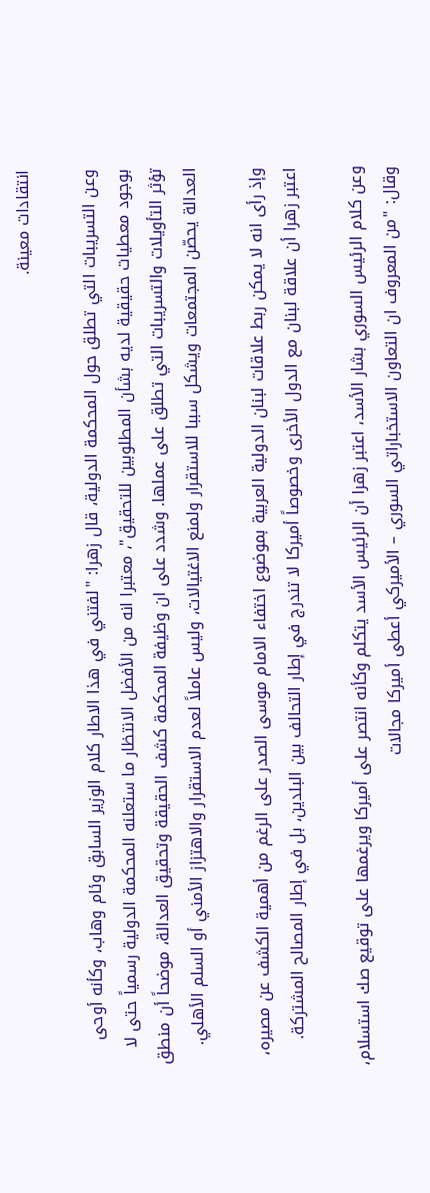انتقادات معينة.

وعن التسريبات التي تطلق حول المحكمة الدولية، قال زهرا: "لفتني في هذا الاطار كلام الوزير السابق وئام وهاب، وكأنه أوحى بوجود معطيات حقيقية لديه بشأن المطلوبين للتحقيق"، معتبرا انه من الأفضل الانتظار ما ستعلنه المحكمة الدولية رسمياً حتى لا تؤثر التأويلات والتسريبات التي تطلق على عملها. وشدد على ان وظيفة المحكمة كشف الحقيقة وتحقيق العدالة، موضحاً أن منطق العدالة يحصّن المجتمعات ويشكل سببا للاستقرار ولمنع الاغتيالات، وليس عاملاً لعدم الاستقرار والاهتزاز الأمني أو السلم الأهلي.

وإذ رأى انه لا يمكن ربط علاقات لبنان الدولية العربية بموضوع اختفاء الامام موسى الصدر على الرغم من أهمية الكشف عن مصيره، اعتبر زهرا أن علاقة لبنان مع الدول الأخرى وخصوصاً أميركا لا تندرج في إطار التحالف بين البلدين، بل في إطار المصالح المشتركة.

وعن كلام الرئيس السوري بشار الأسد، اعتبر زهرا أن الرئيس الأسد يتكلم وكأنه انتصر على أميركا ويرغمها على توقيع صك استسلام، وقال: "من المعروف ان التعاون الاستخباراتي السوري – الأميركي أعطى أميركا مجالات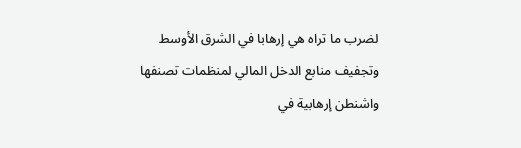لضرب ما تراه هي إرهابا في الشرق الأوسط وتجفيف منابع الدخل المالي لمنظمات تصنفها واشنطن إرهابية في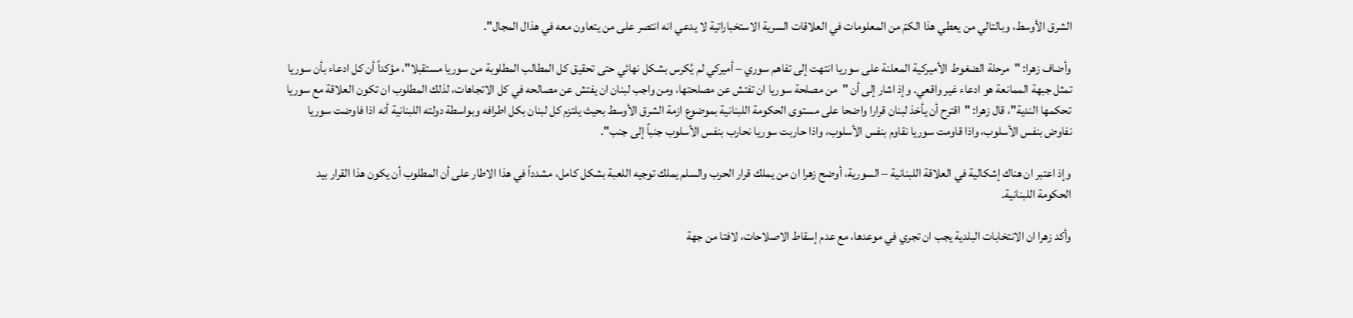الشرق الأوسط، وبالتالي من يعطي هذا الكمّ من المعلومات في العلاقات السرية الاستخباراتية لا يدعي انه انتصر على من يتعاون معه في هذال المجال".

وأضاف زهرا: "مرحلة الضغوط الأميركية المعلنة على سوريا انتهت إلى تفاهم سوري – أميركي لم يُكرس بشكل نهائي حتى تحقيق كل المطالب المطلوبة من سوريا مستقبلا"، مؤكداً أن كل ادعاء بأن سوريا تمثل جبهة الممانعة هو ادعاء غير واقعي. وإذ اشار إلى أن "من مصلحة سوريا ان تفتش عن مصلحتها، ومن واجب لبنان ان يفتش عن مصالحه في كل الاتجاهات، لذلك المطلوب ان تكون العلاقة مع سوريا تحكمها الندية"، قال زهرا: "اقترح أن يأخذ لبنان قرارا واضحا على مستوى الحكومة اللبنانية بموضوع ازمة الشرق الأوسط بحيث يلتزم كل لبنان بكل اطرافه وبواسطة دولته اللبنانية أنه اذا فاوضت سوريا نفاوض بنفس الأسلوب، واذا قاومت سوريا نقاوم بنفس الأسلوب، واذا حاربت سوريا نحارب بنفس الأسلوب جنباً إلى جنب".

وإذ اعتبر ان هناك إشكالية في العلاقة اللبنانية – السورية، أوضح زهرا ان من يملك قرار الحرب والسلم يملك توجيه اللعبة بشكل كامل، مشدداً في هذا الاطار على أن المطلوب أن يكون هذا القرار بيد الحكومة اللبنانية.

وأكد زهرا ان الانتخابات البلدية يجب ان تجري في موعدها، مع عدم إسقاط الاصلاحات، لافتا من جهة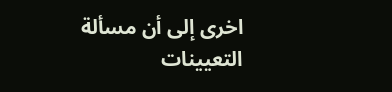اخرى إلى أن مسألة التعيينات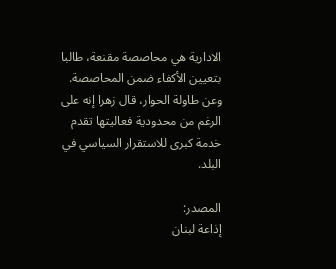الادارية هي محاصصة مقنعة، طالبا بتعيين الأكفاء ضمن المحاصصة. وعن طاولة الحوار، قال زهرا إنه على الرغم من محدودية فعاليتها تقدم خدمة كبرى للاستقرار السياسي في البلد.

المصدر:
إذاعة لبنان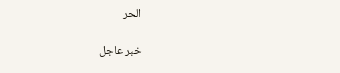الحر

خبر عاجل